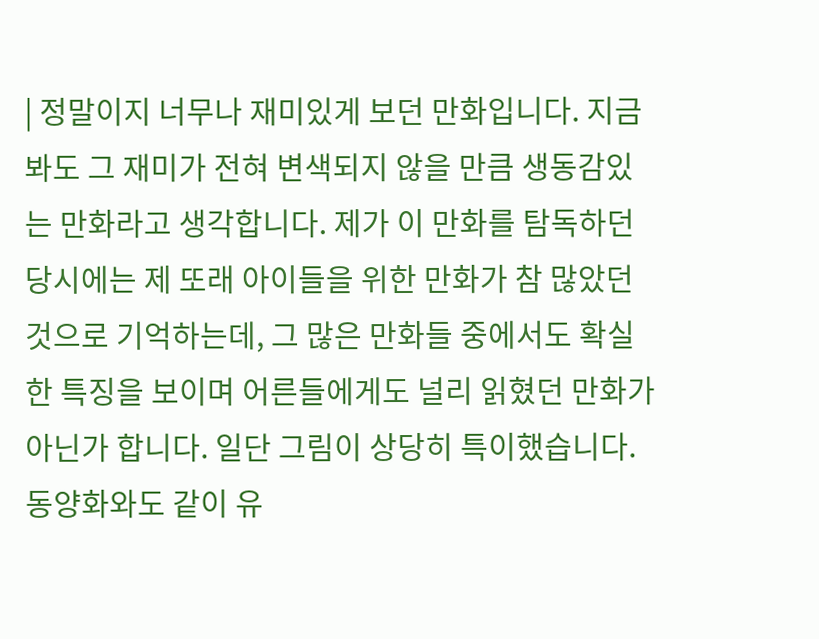| 정말이지 너무나 재미있게 보던 만화입니다. 지금 봐도 그 재미가 전혀 변색되지 않을 만큼 생동감있는 만화라고 생각합니다. 제가 이 만화를 탐독하던 당시에는 제 또래 아이들을 위한 만화가 참 많았던 것으로 기억하는데, 그 많은 만화들 중에서도 확실한 특징을 보이며 어른들에게도 널리 읽혔던 만화가 아닌가 합니다. 일단 그림이 상당히 특이했습니다. 동양화와도 같이 유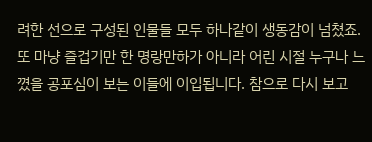려한 선으로 구성된 인물들 모두 하나같이 생동감이 넘쳤죠. 또 마냥 즐겁기만 한 명랑만하가 아니라 어린 시절 누구나 느꼈을 공포심이 보는 이들에 이입됩니다. 참으로 다시 보고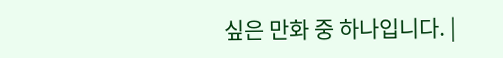싶은 만화 중 하나입니다. |